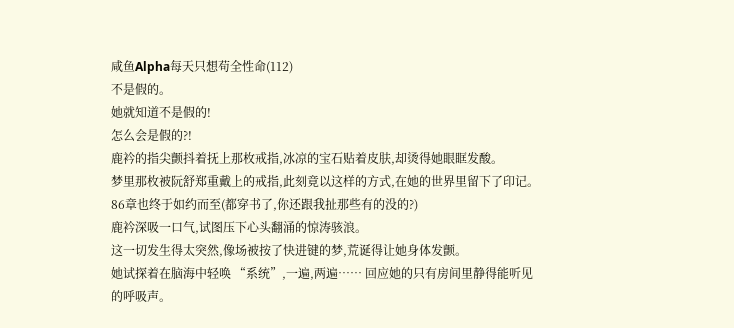咸鱼Alpha每天只想苟全性命(112)
不是假的。
她就知道不是假的!
怎么会是假的?!
鹿衿的指尖颤抖着抚上那枚戒指,冰凉的宝石贴着皮肤,却烫得她眼眶发酸。
梦里那枚被阮舒郑重戴上的戒指,此刻竟以这样的方式,在她的世界里留下了印记。
86章也终于如约而至(都穿书了,你还跟我扯那些有的没的?)
鹿衿深吸一口气,试图压下心头翻涌的惊涛骇浪。
这一切发生得太突然,像场被按了快进键的梦,荒诞得让她身体发颤。
她试探着在脑海中轻唤 “系统”,一遍,两遍…… 回应她的只有房间里静得能听见的呼吸声。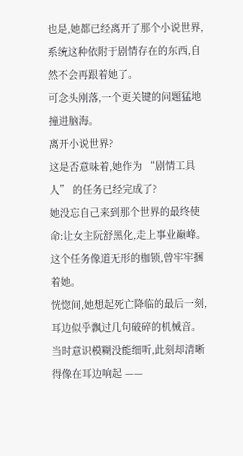也是,她都已经离开了那个小说世界,系统这种依附于剧情存在的东西,自然不会再跟着她了。
可念头刚落,一个更关键的问题猛地撞进脑海。
离开小说世界?
这是否意味着,她作为 “剧情工具人” 的任务已经完成了?
她没忘自己来到那个世界的最终使命:让女主阮舒黑化,走上事业巅峰。
这个任务像道无形的枷锁,曾牢牢捆着她。
恍惚间,她想起死亡降临的最后一刻,耳边似乎飘过几句破碎的机械音。
当时意识模糊没能细听,此刻却清晰得像在耳边响起 ——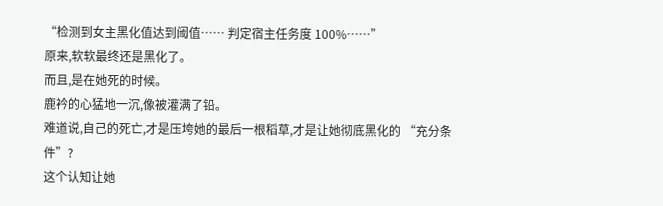“检测到女主黑化值达到阈值…… 判定宿主任务度 100%……”
原来,软软最终还是黑化了。
而且,是在她死的时候。
鹿衿的心猛地一沉,像被灌满了铅。
难道说,自己的死亡,才是压垮她的最后一根稻草,才是让她彻底黑化的 “充分条件”?
这个认知让她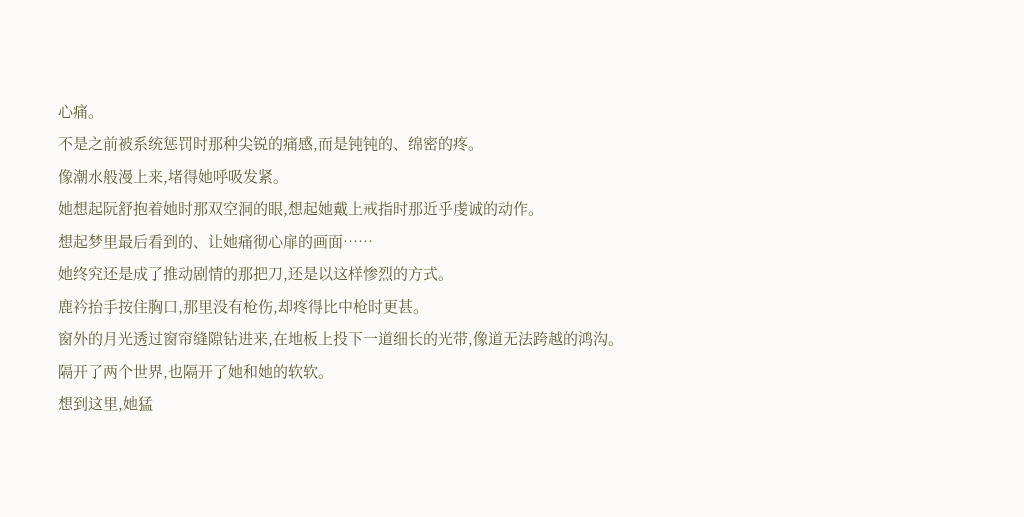心痛。
不是之前被系统惩罚时那种尖锐的痛感,而是钝钝的、绵密的疼。
像潮水般漫上来,堵得她呼吸发紧。
她想起阮舒抱着她时那双空洞的眼,想起她戴上戒指时那近乎虔诚的动作。
想起梦里最后看到的、让她痛彻心扉的画面……
她终究还是成了推动剧情的那把刀,还是以这样惨烈的方式。
鹿衿抬手按住胸口,那里没有枪伤,却疼得比中枪时更甚。
窗外的月光透过窗帘缝隙钻进来,在地板上投下一道细长的光带,像道无法跨越的鸿沟。
隔开了两个世界,也隔开了她和她的软软。
想到这里,她猛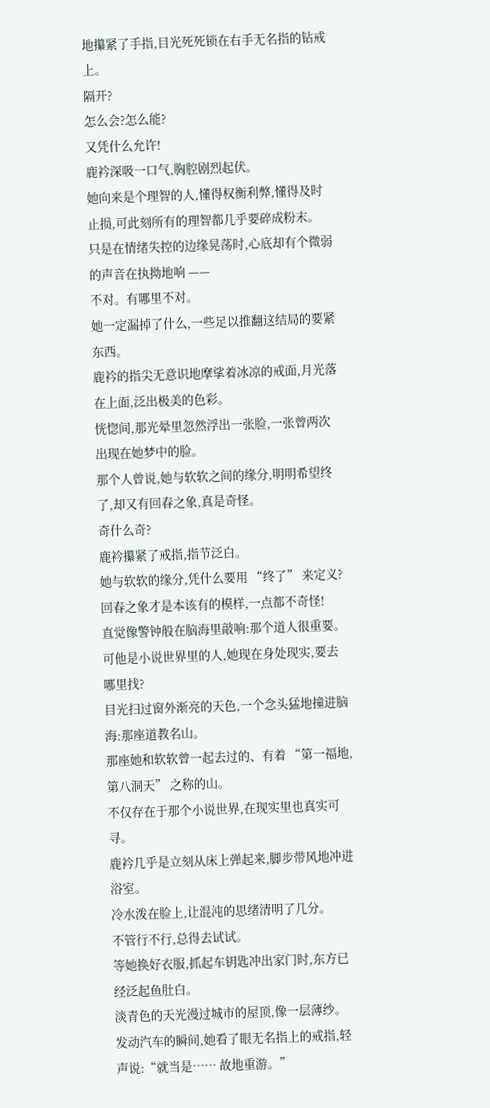地攥紧了手指,目光死死锁在右手无名指的钻戒上。
隔开?
怎么会?怎么能?
又凭什么允许!
鹿衿深吸一口气,胸腔剧烈起伏。
她向来是个理智的人,懂得权衡利弊,懂得及时止损,可此刻所有的理智都几乎要碎成粉末。
只是在情绪失控的边缘晃荡时,心底却有个微弱的声音在执拗地响 ——
不对。有哪里不对。
她一定漏掉了什么,一些足以推翻这结局的要紧东西。
鹿衿的指尖无意识地摩挲着冰凉的戒面,月光落在上面,泛出极美的色彩。
恍惚间,那光晕里忽然浮出一张脸,一张曾两次出现在她梦中的脸。
那个人曾说,她与软软之间的缘分,明明希望终了,却又有回春之象,真是奇怪。
奇什么奇?
鹿衿攥紧了戒指,指节泛白。
她与软软的缘分,凭什么要用 “终了” 来定义?
回春之象才是本该有的模样,一点都不奇怪!
直觉像警钟般在脑海里敲响:那个道人很重要。
可他是小说世界里的人,她现在身处现实,要去哪里找?
目光扫过窗外渐亮的天色,一个念头猛地撞进脑海:那座道教名山。
那座她和软软曾一起去过的、有着 “第一福地,第八洞天” 之称的山。
不仅存在于那个小说世界,在现实里也真实可寻。
鹿衿几乎是立刻从床上弹起来,脚步带风地冲进浴室。
冷水泼在脸上,让混沌的思绪清明了几分。
不管行不行,总得去试试。
等她换好衣服,抓起车钥匙冲出家门时,东方已经泛起鱼肚白。
淡青色的天光漫过城市的屋顶,像一层薄纱。
发动汽车的瞬间,她看了眼无名指上的戒指,轻声说:“就当是…… 故地重游。”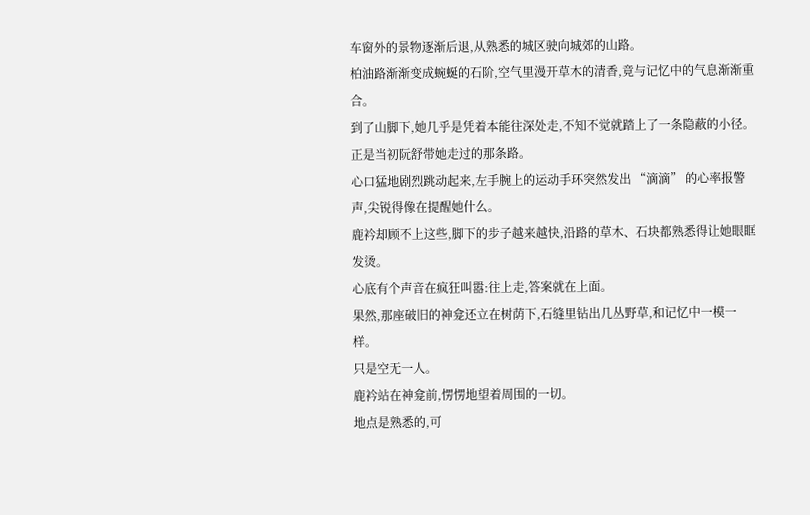车窗外的景物逐渐后退,从熟悉的城区驶向城郊的山路。
柏油路渐渐变成蜿蜒的石阶,空气里漫开草木的清香,竟与记忆中的气息渐渐重合。
到了山脚下,她几乎是凭着本能往深处走,不知不觉就踏上了一条隐蔽的小径。
正是当初阮舒带她走过的那条路。
心口猛地剧烈跳动起来,左手腕上的运动手环突然发出 “滴滴” 的心率报警声,尖锐得像在提醒她什么。
鹿衿却顾不上这些,脚下的步子越来越快,沿路的草木、石块都熟悉得让她眼眶发烫。
心底有个声音在疯狂叫嚣:往上走,答案就在上面。
果然,那座破旧的神龛还立在树荫下,石缝里钻出几丛野草,和记忆中一模一样。
只是空无一人。
鹿衿站在神龛前,愣愣地望着周围的一切。
地点是熟悉的,可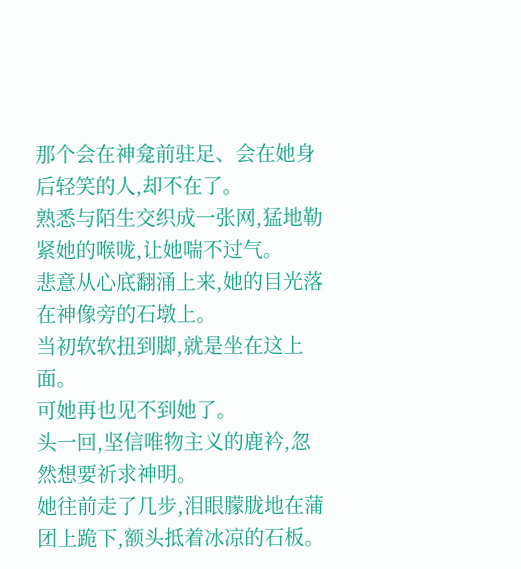那个会在神龛前驻足、会在她身后轻笑的人,却不在了。
熟悉与陌生交织成一张网,猛地勒紧她的喉咙,让她喘不过气。
悲意从心底翻涌上来,她的目光落在神像旁的石墩上。
当初软软扭到脚,就是坐在这上面。
可她再也见不到她了。
头一回,坚信唯物主义的鹿衿,忽然想要祈求神明。
她往前走了几步,泪眼朦胧地在蒲团上跪下,额头抵着冰凉的石板。